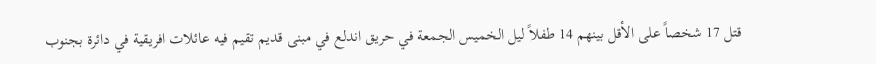قتل 17 شخصاً على الأقل بينهم 14 طفلاً ليل الخميس الجمعة في حريق اندلع في مبنى قديم تقيم فيه عائلات افريقية في دائرة بجنوب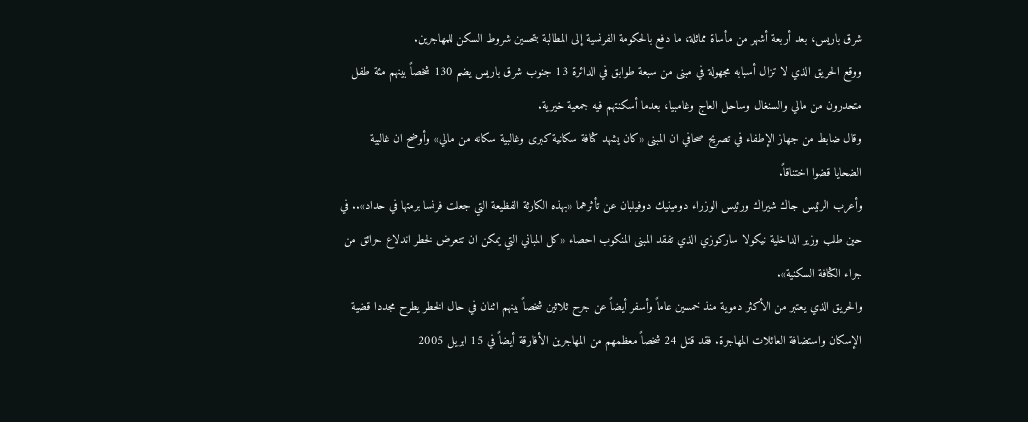شرق باريس، بعد أربعة أشهر من مأساة مماثلة، ما دفع بالحكومة الفرنسية إلى المطالبة بتحسين شروط السكن للمهاجرين.
ووقع الحريق الذي لا تزال أسبابه مجهولة في مبنى من سبعة طوابق في الدائرة 13 جنوب شرق باريس يضم 130 شخصاً بينهم مئة طفل متحدرون من مالي والسنغال وساحل العاج وغامبيا، بعدما أسكنتهم فيه جمعية خيرية.
وقال ضابط من جهاز الإطفاء في تصريح صحافي ان المبنى «كان يشهد كثافة سكانية كبرى وغالبية سكانه من مالي» وأوضح ان غالبية الضحايا قضوا اختناقاً.
وأعرب الرئيس جاك شيراك ورئيس الوزراء دومينيك دوفيلبان عن تأثرهما «بهذه الكارثة الفظيعة التي جعلت فرنسا برمتها في حداد».. في حين طلب وزير الداخلية نيكولا ساركوزي الذي تفقد المبنى المنكوب احصاء «كل المباني التي يمكن ان تتعرض لخطر اندلاع حرائق من جراء الكثافة السكنية».
والحريق الذي يعتبر من الأكثر دموية منذ خمسين عاماً وأسفر أيضاً عن جرح ثلاثين شخصاً بينهم اثنان في حال الخطر يطرح مجددا قضية الإسكان واستضافة العائلات المهاجرة. فقد قتل 24 شخصاً معظمهم من المهاجرين الأفارقة أيضاً في 15 ابريل 2005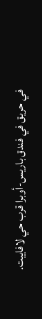في حريق في فندق باريس-أوبرا قرب حي لافاييت.